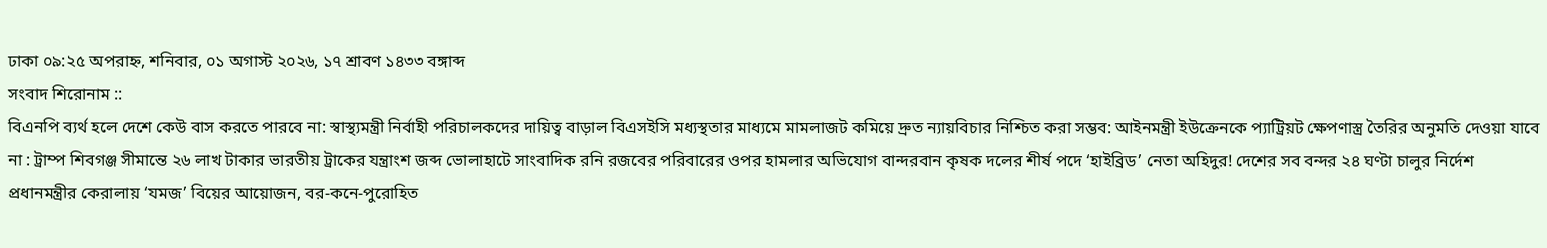ঢাকা ০৯:২৫ অপরাহ্ন, শনিবার, ০১ অগাস্ট ২০২৬, ১৭ শ্রাবণ ১৪৩৩ বঙ্গাব্দ
সংবাদ শিরোনাম ::
বিএনপি ব্যর্থ হলে দেশে কেউ বাস করতে পারবে না: স্বাস্থ্যমন্ত্রী নির্বাহী পরিচালকদের দায়িত্ব বাড়াল বিএসইসি মধ্যস্থতার মাধ্যমে মামলাজট কমিয়ে দ্রুত ন্যায়বিচার নিশ্চিত করা সম্ভব: আইনমন্ত্রী ইউক্রেনকে প্যাট্রিয়ট ক্ষেপণাস্ত্র তৈরির অনুমতি দেওয়া যাবে না : ট্রাম্প শিবগঞ্জ সীমান্তে ২৬ লাখ টাকার ভারতীয় ট্রাকের যন্ত্রাংশ জব্দ ভোলাহাটে সাংবাদিক রনি রজবের পরিবারের ওপর হামলার অভিযোগ বান্দরবান কৃষক দলের শীর্ষ পদে ‘হাইব্রিড’ নেতা অহিদুর! দেশের সব বন্দর ২৪ ঘণ্টা চালুর নির্দেশ প্রধানমন্ত্রীর কেরালায় ‘যমজ’ বিয়ের আয়োজন, বর-কনে-পুরোহিত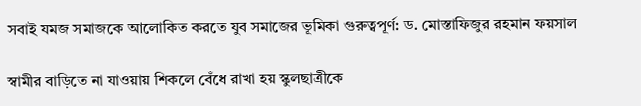সবাই যমজ সমাজকে আলোকিত করতে যুব সমাজের ভূমিকা গুরুত্বপূর্ণ: ড. মোস্তাফিজুর রহমান ফয়সাল

স্বামীর বাড়িতে না যাওয়ায় শিকলে বেঁধে রাখা হয় স্কুলছাত্রীকে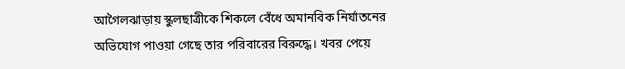আগৈলঝাড়ায় স্কুলছাত্রীকে শিকলে বেঁধে অমানবিক নির্যাতনের অভিযোগ পাওয়া গেছে তার পরিবারের বিরুদ্ধে। খবর পেয়ে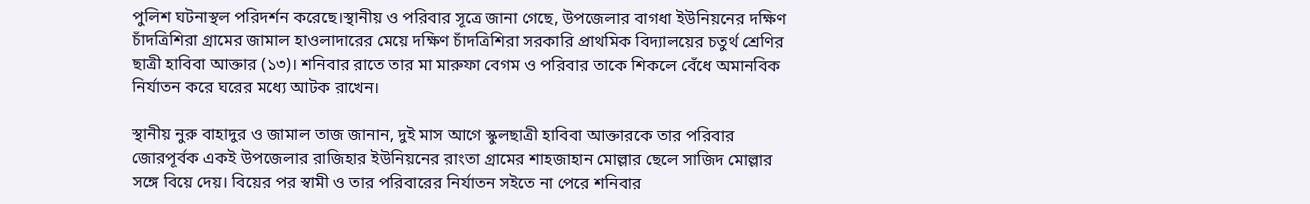পুলিশ ঘটনাস্থল পরিদর্শন করেছে।স্থানীয় ও পরিবার সূত্রে জানা গেছে, উপজেলার বাগধা ইউনিয়নের দক্ষিণ চাঁদত্রিশিরা গ্রামের জামাল হাওলাদারের মেয়ে দক্ষিণ চাঁদত্রিশিরা সরকারি প্রাথমিক বিদ্যালয়ের চতুর্থ শ্রেণির ছাত্রী হাবিবা আক্তার (১৩)। শনিবার রাতে তার মা মারুফা বেগম ও পরিবার তাকে শিকলে বেঁধে অমানবিক নির্যাতন করে ঘরের মধ্যে আটক রাখেন।

স্থানীয় নুরু বাহাদুর ও জামাল তাজ জানান, দুই মাস আগে স্কুলছাত্রী হাবিবা আক্তারকে তার পরিবার জোরপূর্বক একই উপজেলার রাজিহার ইউনিয়নের রাংতা গ্রামের শাহজাহান মোল্লার ছেলে সাজিদ মোল্লার সঙ্গে বিয়ে দেয়। বিয়ের পর স্বামী ও তার পরিবারের নির্যাতন সইতে না পেরে শনিবার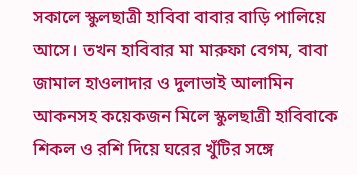সকালে স্কুলছাত্রী হাবিবা বাবার বাড়ি পালিয়ে আসে। তখন হাবিবার মা মারুফা বেগম, বাবা জামাল হাওলাদার ও দুলাভাই আলামিন আকনসহ কয়েকজন মিলে স্কুলছাত্রী হাবিবাকে শিকল ও রশি দিয়ে ঘরের খুঁটির সঙ্গে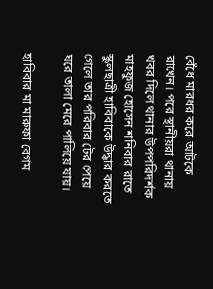বেঁধে মারধর করে আটকে রাখেন। পরে স্থানীয়রা থানায় খবর দিলে থানার উপপরিদর্শক মাহফুজ হোসেন শনিবার রাতে স্কুলছাত্রী হাবিবাকে উদ্ধার করতে গেলে তার পরিবার টের পেয়ে ঘরে তালা মেরে পালিয়ে যায়।

হাবিবার মা মারুফা বেগম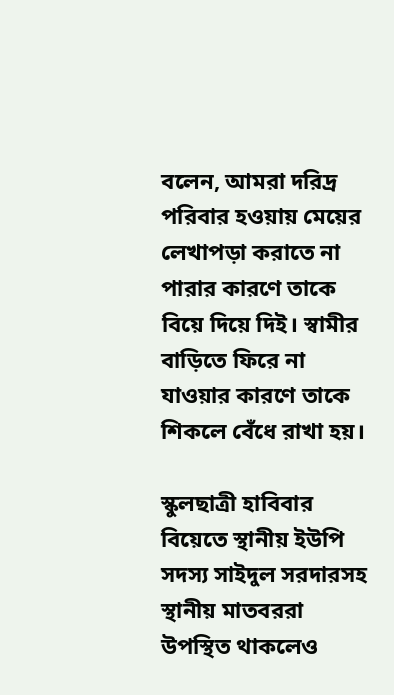বলেন, আমরা দরিদ্র পরিবার হওয়ায় মেয়ের লেখাপড়া করাতে না পারার কারণে তাকে বিয়ে দিয়ে দিই। স্বামীর বাড়িতে ফিরে না যাওয়ার কারণে তাকে শিকলে বেঁধে রাখা হয়।

স্কুলছাত্রী হাবিবার বিয়েতে স্থানীয় ইউপি সদস্য সাইদুল সরদারসহ স্থানীয় মাতবররা উপস্থিত থাকলেও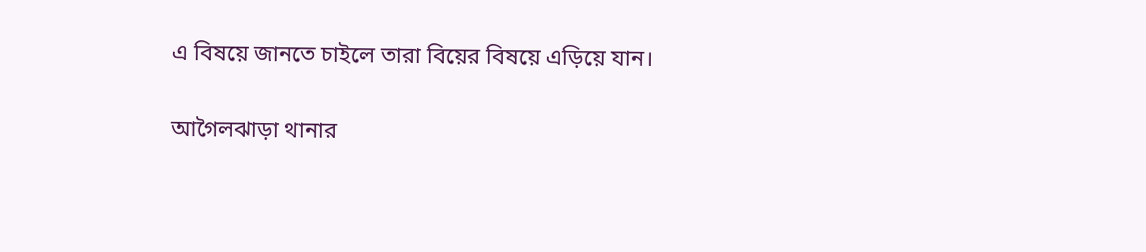এ বিষয়ে জানতে চাইলে তারা বিয়ের বিষয়ে এড়িয়ে যান।

আগৈলঝাড়া থানার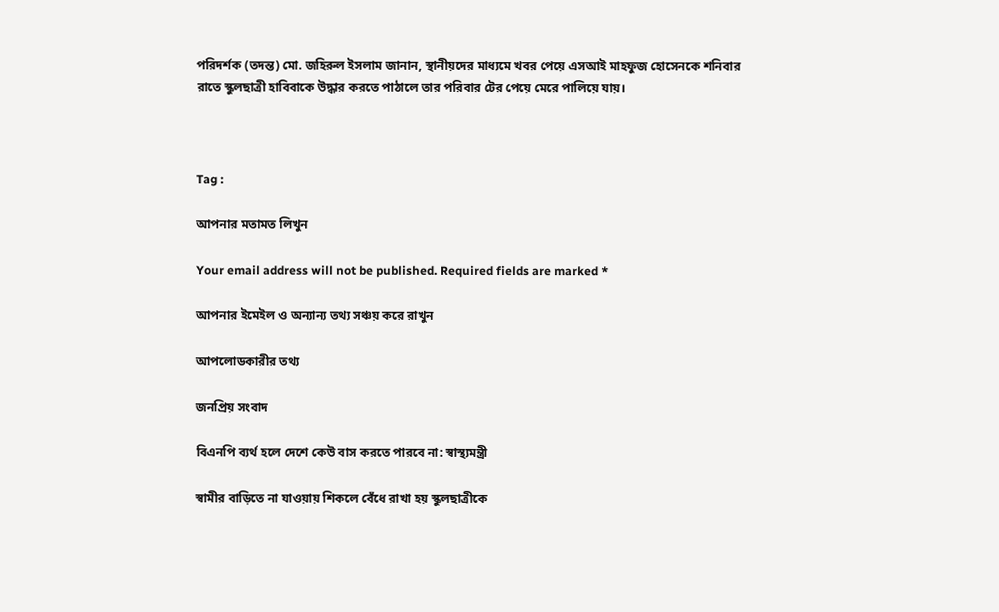পরিদর্শক (তদন্ত) মো. জহিরুল ইসলাম জানান, স্থানীয়দের মাধ্যমে খবর পেয়ে এসআই মাহফুজ হোসেনকে শনিবার রাতে স্কুলছাত্রী হাবিবাকে উদ্ধার করতে পাঠালে তার পরিবার টের পেয়ে মেরে পালিয়ে যায়।



Tag :

আপনার মতামত লিখুন

Your email address will not be published. Required fields are marked *

আপনার ইমেইল ও অন্যান্য তথ্য সঞ্চয় করে রাখুন

আপলোডকারীর তথ্য

জনপ্রিয় সংবাদ

বিএনপি ব্যর্থ হলে দেশে কেউ বাস করতে পারবে না: স্বাস্থ্যমন্ত্রী

স্বামীর বাড়িতে না যাওয়ায় শিকলে বেঁধে রাখা হয় স্কুলছাত্রীকে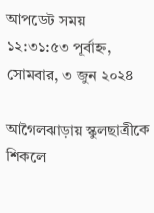আপডেট সময় ১২:৩১:৫৩ পূর্বাহ্ন, সোমবার, ৩ জুন ২০২৪

আগৈলঝাড়ায় স্কুলছাত্রীকে শিকলে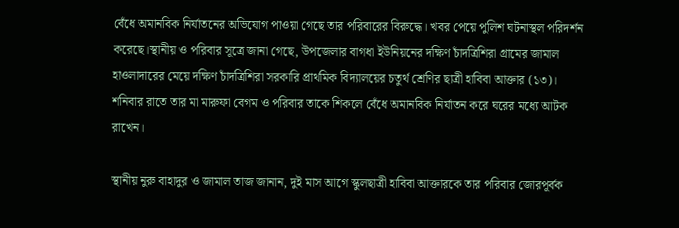বেঁধে অমানবিক নির্যাতনের অভিযোগ পাওয়া গেছে তার পরিবারের বিরুদ্ধে। খবর পেয়ে পুলিশ ঘটনাস্থল পরিদর্শন করেছে।স্থানীয় ও পরিবার সূত্রে জানা গেছে, উপজেলার বাগধা ইউনিয়নের দক্ষিণ চাঁদত্রিশিরা গ্রামের জামাল হাওলাদারের মেয়ে দক্ষিণ চাঁদত্রিশিরা সরকারি প্রাথমিক বিদ্যালয়ের চতুর্থ শ্রেণির ছাত্রী হাবিবা আক্তার (১৩)। শনিবার রাতে তার মা মারুফা বেগম ও পরিবার তাকে শিকলে বেঁধে অমানবিক নির্যাতন করে ঘরের মধ্যে আটক রাখেন।

স্থানীয় নুরু বাহাদুর ও জামাল তাজ জানান, দুই মাস আগে স্কুলছাত্রী হাবিবা আক্তারকে তার পরিবার জোরপূর্বক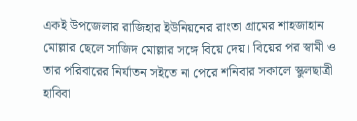একই উপজেলার রাজিহার ইউনিয়নের রাংতা গ্রামের শাহজাহান মোল্লার ছেলে সাজিদ মোল্লার সঙ্গে বিয়ে দেয়। বিয়ের পর স্বামী ও তার পরিবারের নির্যাতন সইতে না পেরে শনিবার সকালে স্কুলছাত্রী হাবিবা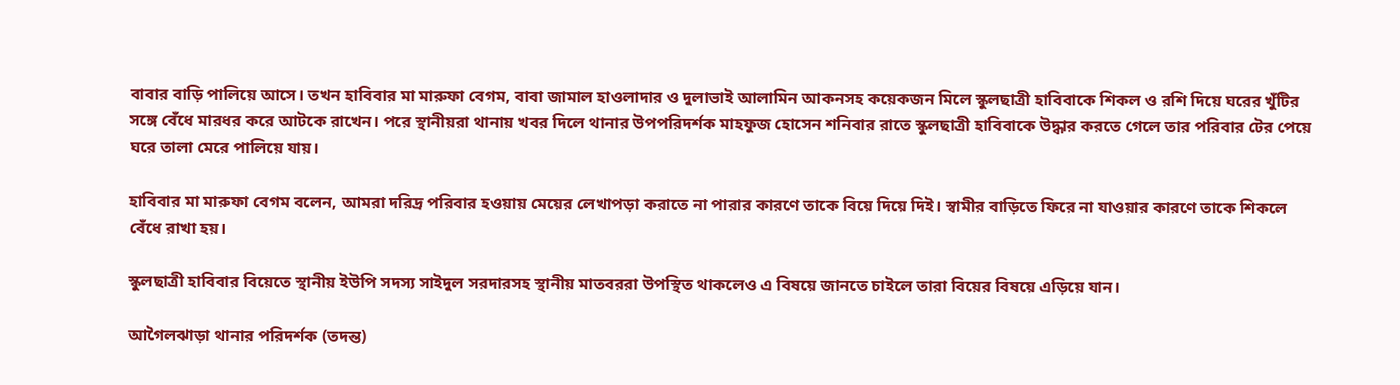বাবার বাড়ি পালিয়ে আসে। তখন হাবিবার মা মারুফা বেগম, বাবা জামাল হাওলাদার ও দুলাভাই আলামিন আকনসহ কয়েকজন মিলে স্কুলছাত্রী হাবিবাকে শিকল ও রশি দিয়ে ঘরের খুঁটির সঙ্গে বেঁধে মারধর করে আটকে রাখেন। পরে স্থানীয়রা থানায় খবর দিলে থানার উপপরিদর্শক মাহফুজ হোসেন শনিবার রাতে স্কুলছাত্রী হাবিবাকে উদ্ধার করতে গেলে তার পরিবার টের পেয়ে ঘরে তালা মেরে পালিয়ে যায়।

হাবিবার মা মারুফা বেগম বলেন, আমরা দরিদ্র পরিবার হওয়ায় মেয়ের লেখাপড়া করাতে না পারার কারণে তাকে বিয়ে দিয়ে দিই। স্বামীর বাড়িতে ফিরে না যাওয়ার কারণে তাকে শিকলে বেঁধে রাখা হয়।

স্কুলছাত্রী হাবিবার বিয়েতে স্থানীয় ইউপি সদস্য সাইদুল সরদারসহ স্থানীয় মাতবররা উপস্থিত থাকলেও এ বিষয়ে জানতে চাইলে তারা বিয়ের বিষয়ে এড়িয়ে যান।

আগৈলঝাড়া থানার পরিদর্শক (তদন্ত)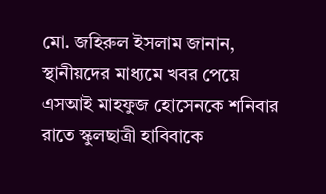মো. জহিরুল ইসলাম জানান, স্থানীয়দের মাধ্যমে খবর পেয়ে এসআই মাহফুজ হোসেনকে শনিবার রাতে স্কুলছাত্রী হাবিবাকে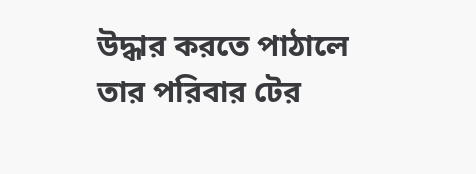উদ্ধার করতে পাঠালে তার পরিবার টের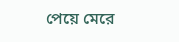পেয়ে মেরে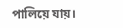পালিয়ে যায়।